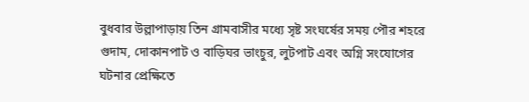বুধবার উল্লাপাড়ায় তিন গ্রামবাসীর মধ্যে সৃষ্ট সংঘর্ষের সময় পৌর শহরে গুদাম, দোকানপাট ও বাড়িঘর ভাংচুর, লুটপাট এবং অগ্নি সংযোগের ঘটনার প্রেক্ষিতে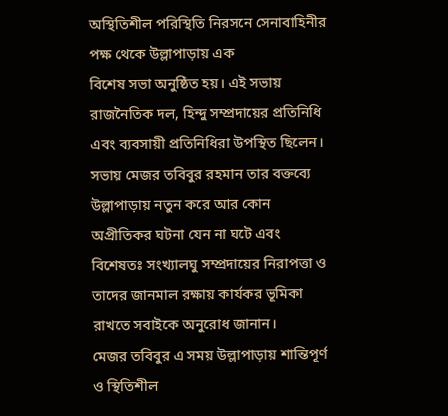অস্থিতিশীল পরিস্থিতি নিরসনে সেনাবাহিনীর পক্ষ থেকে উল্লাপাড়ায় এক
বিশেষ সভা অনুষ্ঠিত হয়। এই সভায় রাজনৈতিক দল, হিন্দু সম্প্রদায়ের প্রতিনিধি এবং ব্যবসায়ী প্রতিনিধিরা উপস্থিত ছিলেন। সভায় মেজর তবিবুর রহমান তার বক্তব্যে উল্লাপাড়ায় নতুন করে আর কোন অপ্রীতিকর ঘটনা যেন না ঘটে এবং বিশেষতঃ সংখ্যালঘু সম্প্রদায়ের নিরাপত্তা ও তাদের জানমাল রক্ষায় কার্যকর ভূমিকা রাখতে সবাইকে অনুরোধ জানান।
মেজর তবিবুর এ সময় উল্লাপাড়ায় শান্তিপূর্ণ ও স্থিতিশীল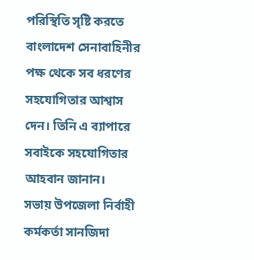পরিস্থিতি সৃষ্টি করতে বাংলাদেশ সেনাবাহিনীর পক্ষ থেকে সব ধরণের সহযোগিতার আশ্বাস দেন। তিনি এ ব্যাপারে সবাইকে সহযোগিতার আহবান জানান।
সভায় উপজেলা নির্বাহী কর্মকর্তা সানজিদা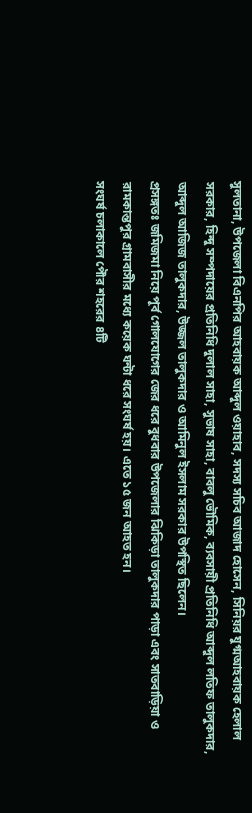সুলতানা, উপজেলা বিএনপির আহবায়ক আব্দুল ওয়াহাব, সদস্য সচিব আজাদ হোসেন, সিনিয়র যুগ্মআহবায়ক হেলাল সরকার, হিন্দু সম্পদায়ের প্রতিনিধি দুলাল সাহা, সুভাষ সাহা, বাবলু ভৌমিক, ব্যবসায়ী প্রতিনিধি আব্দুল লতিফ তালুকদার, আব্দুল আজিজ তালুকদার, উজ্জল তালুকদার ও আমিনুল ইসলাম সরকার উপস্থিত ছিলেন।
প্রসঙ্গতঃ জমিজমা নিয়ে পূর্ব গোলযোগের জের ধরে বুধবার উপজেলার ঝিকিড়া তালুকদার পাড়া এবং সাতবাড়িয়া ও রামকান্তপুর গ্রামবাসীর মধ্যে কয়েক ঘন্টা ধরে সংঘর্ষ হয়। এতে ১৫ জন আহত হন।
সংঘর্ষ চলাকালে পৌর শহরের ৪টি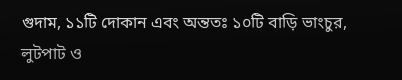গুদাম, ১১টি দোকান এবং অন্ততঃ ১০টি বাড়ি ভাংচুর, লুটপাট ও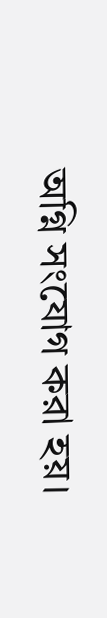অগ্নি সংযোগ করা হয়।